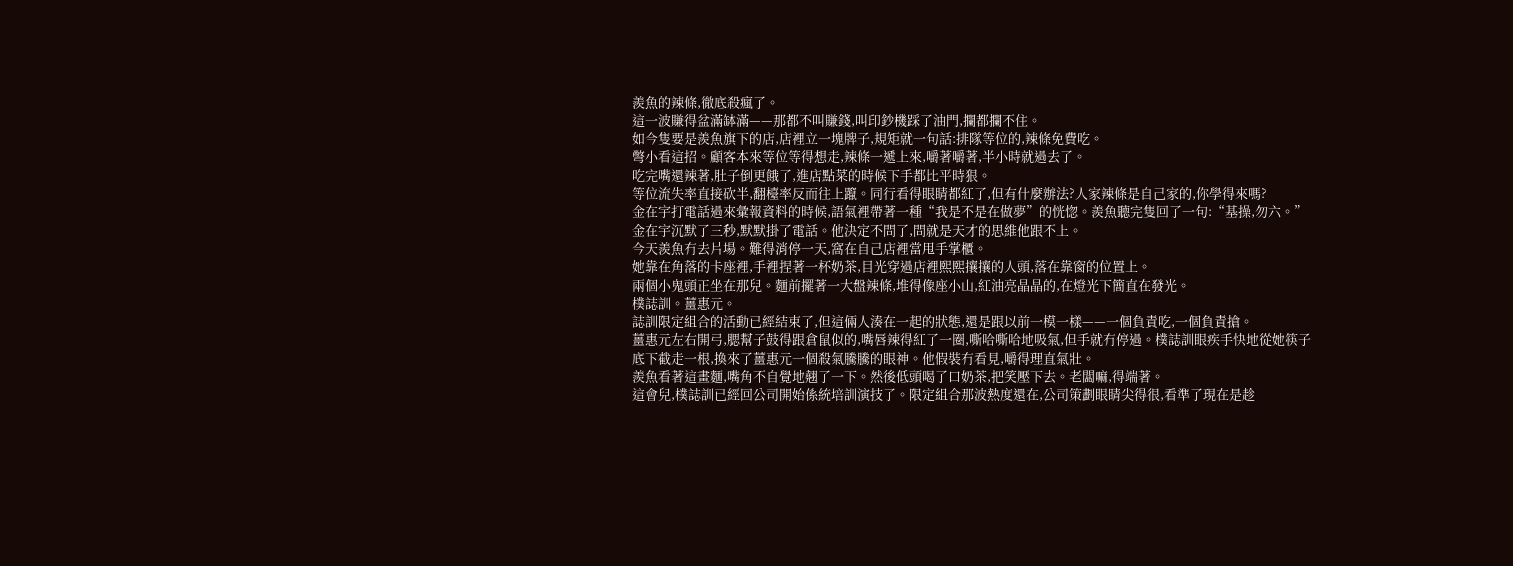羨魚的辣條,徹底殺瘋了。
這一波賺得盆滿缽滿——那都不叫賺錢,叫印鈔機踩了油門,攔都攔不住。
如今隻要是羨魚旗下的店,店裡立一塊牌子,規矩就一句話:排隊等位的,辣條免費吃。
彆小看這招。顧客本來等位等得想走,辣條一遞上來,嚼著嚼著,半小時就過去了。
吃完嘴還辣著,肚子倒更餓了,進店點菜的時候下手都比平時狠。
等位流失率直接砍半,翻檯率反而往上躥。同行看得眼睛都紅了,但有什麼辦法?人家辣條是自己家的,你學得來嗎?
金在宇打電話過來彙報資料的時候,語氣裡帶著一種“我是不是在做夢”的恍惚。羨魚聽完隻回了一句:“基操,勿六。”金在宇沉默了三秒,默默掛了電話。他決定不問了,問就是天才的思維他跟不上。
今天羨魚冇去片場。難得消停一天,窩在自己店裡當甩手掌櫃。
她靠在角落的卡座裡,手裡捏著一杯奶茶,目光穿過店裡熙熙攘攘的人頭,落在靠窗的位置上。
兩個小鬼頭正坐在那兒。麵前擺著一大盤辣條,堆得像座小山,紅油亮晶晶的,在燈光下簡直在發光。
樸誌訓。薑惠元。
誌訓限定組合的活動已經結束了,但這倆人湊在一起的狀態,還是跟以前一模一樣——一個負責吃,一個負責搶。
薑惠元左右開弓,腮幫子鼓得跟倉鼠似的,嘴唇辣得紅了一圈,嘶哈嘶哈地吸氣,但手就冇停過。樸誌訓眼疾手快地從她筷子底下截走一根,換來了薑惠元一個殺氣騰騰的眼神。他假裝冇看見,嚼得理直氣壯。
羨魚看著這畫麵,嘴角不自覺地翹了一下。然後低頭喝了口奶茶,把笑壓下去。老闆嘛,得端著。
這會兒,樸誌訓已經回公司開始係統培訓演技了。限定組合那波熱度還在,公司策劃眼睛尖得很,看準了現在是趁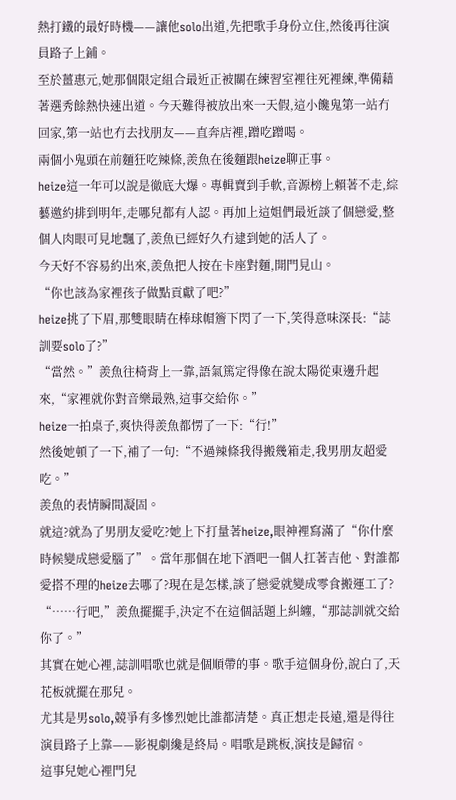熱打鐵的最好時機——讓他solo出道,先把歌手身份立住,然後再往演員路子上鋪。
至於薑惠元,她那個限定組合最近正被關在練習室裡往死裡練,準備藉著選秀餘熱快速出道。今天難得被放出來一天假,這小饞鬼第一站冇回家,第一站也冇去找朋友——直奔店裡,蹭吃蹭喝。
兩個小鬼頭在前麵狂吃辣條,羨魚在後麵跟heize聊正事。
heize這一年可以說是徹底大爆。專輯賣到手軟,音源榜上賴著不走,綜藝邀約排到明年,走哪兒都有人認。再加上這姐們最近談了個戀愛,整個人肉眼可見地飄了,羨魚已經好久冇逮到她的活人了。
今天好不容易約出來,羨魚把人按在卡座對麵,開門見山。
“你也該為家裡孩子做點貢獻了吧?”
heize挑了下眉,那雙眼睛在棒球帽簷下閃了一下,笑得意味深長:“誌訓要solo了?”
“當然。”羨魚往椅背上一靠,語氣篤定得像在說太陽從東邊升起來,“家裡就你對音樂最熟,這事交給你。”
heize一拍桌子,爽快得羨魚都愣了一下:“行!”
然後她頓了一下,補了一句:“不過辣條我得搬幾箱走,我男朋友超愛吃。”
羨魚的表情瞬間凝固。
就這?就為了男朋友愛吃?她上下打量著heize,眼神裡寫滿了“你什麼時候變成戀愛腦了”。當年那個在地下酒吧一個人扛著吉他、對誰都愛搭不理的heize去哪了?現在是怎樣,談了戀愛就變成零食搬運工了?
“……行吧,”羨魚擺擺手,決定不在這個話題上糾纏,“那誌訓就交給你了。”
其實在她心裡,誌訓唱歌也就是個順帶的事。歌手這個身份,說白了,天花板就擺在那兒。
尤其是男solo,競爭有多慘烈她比誰都清楚。真正想走長遠,還是得往演員路子上靠——影視劇纔是終局。唱歌是跳板,演技是歸宿。
這事兒她心裡門兒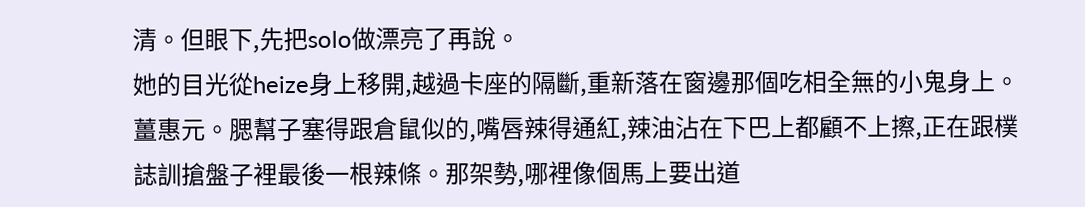清。但眼下,先把solo做漂亮了再說。
她的目光從heize身上移開,越過卡座的隔斷,重新落在窗邊那個吃相全無的小鬼身上。
薑惠元。腮幫子塞得跟倉鼠似的,嘴唇辣得通紅,辣油沾在下巴上都顧不上擦,正在跟樸誌訓搶盤子裡最後一根辣條。那架勢,哪裡像個馬上要出道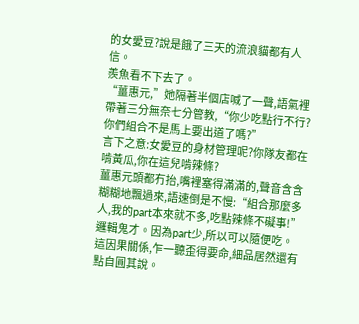的女愛豆?說是餓了三天的流浪貓都有人信。
羨魚看不下去了。
“薑惠元,”她隔著半個店喊了一聲,語氣裡帶著三分無奈七分管教,“你少吃點行不行?你們組合不是馬上要出道了嗎?”
言下之意:女愛豆的身材管理呢?你隊友都在啃黃瓜,你在這兒啃辣條?
薑惠元頭都冇抬,嘴裡塞得滿滿的,聲音含含糊糊地飄過來,語速倒是不慢:“組合那麼多人,我的part本來就不多,吃點辣條不礙事!”
邏輯鬼才。因為part少,所以可以隨便吃。這因果關係,乍一聽歪得要命,細品居然還有點自圓其說。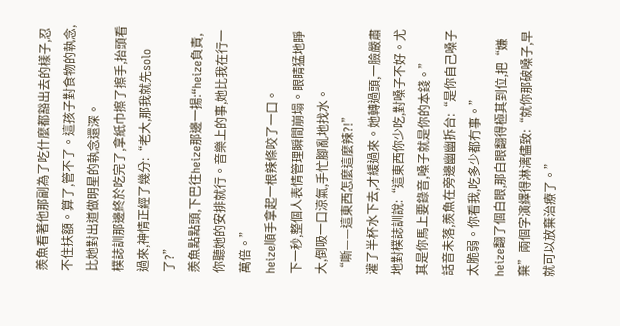羨魚看著他那副為了吃什麼都豁出去的樣子,忍不住扶額。算了,管不了。這孩子對食物的執念,比她對出道做明星的執念還深。
樸誌訓那邊終於吃完了,拿紙巾擦了擦手,抬頭看過來,神情正經了幾分:“老大,那我就先solo了?”
羨魚點點頭,下巴往heize那邊一揚:“heize負責,你聽她的安排就行。音樂上的事,她比我在行一萬倍。”
heize順手拿起一根辣條咬了一口。
下一秒,整個人表情管理瞬間崩塌。眼睛猛地睜大,倒吸一口涼氣,手忙腳亂地找水。
“嘶——這東西怎麼這麼辣?!”
灌了半杯水下去,才緩過來。她轉過頭,一臉嚴肅地對樸誌訓說:“這東西你少吃,對嗓子不好。尤其是你馬上要錄音,嗓子就是你的本錢。”
話音未落,羨魚在旁邊幽幽拆台:“是你自己嗓子太脆弱。你看我,吃多少都冇事。”
heize翻了個白眼,那白眼翻得極其到位,把“嫌棄”兩個字演繹得淋漓儘致:“就你那破嗓子,早就可以放棄治療了。”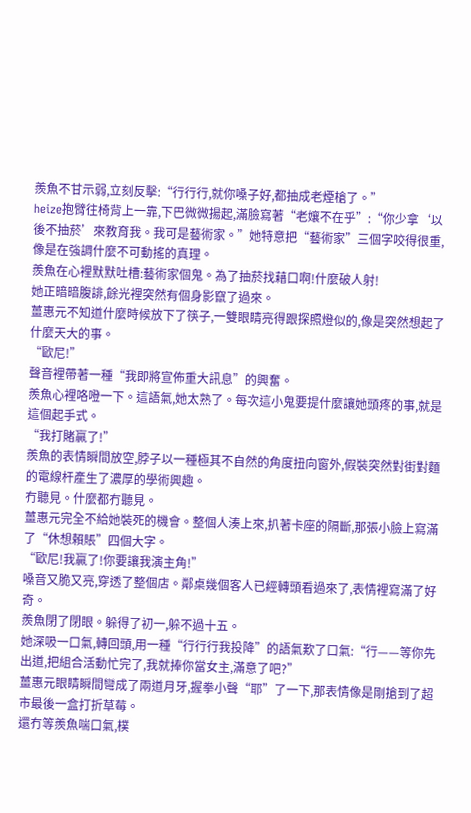羨魚不甘示弱,立刻反擊:“行行行,就你嗓子好,都抽成老煙槍了。”
heize抱臂往椅背上一靠,下巴微微揚起,滿臉寫著“老孃不在乎”:“你少拿‘以後不抽菸’來教育我。我可是藝術家。”她特意把“藝術家”三個字咬得很重,像是在強調什麼不可動搖的真理。
羨魚在心裡默默吐槽:藝術家個鬼。為了抽菸找藉口啊!什麼破人射!
她正暗暗腹誹,餘光裡突然有個身影竄了過來。
薑惠元不知道什麼時候放下了筷子,一雙眼睛亮得跟探照燈似的,像是突然想起了什麼天大的事。
“歐尼!”
聲音裡帶著一種“我即將宣佈重大訊息”的興奮。
羨魚心裡咯噔一下。這語氣,她太熟了。每次這小鬼要提什麼讓她頭疼的事,就是這個起手式。
“我打賭贏了!”
羨魚的表情瞬間放空,脖子以一種極其不自然的角度扭向窗外,假裝突然對街對麵的電線杆產生了濃厚的學術興趣。
冇聽見。什麼都冇聽見。
薑惠元完全不給她裝死的機會。整個人湊上來,扒著卡座的隔斷,那張小臉上寫滿了“休想賴賬”四個大字。
“歐尼!我贏了!你要讓我演主角!”
嗓音又脆又亮,穿透了整個店。鄰桌幾個客人已經轉頭看過來了,表情裡寫滿了好奇。
羨魚閉了閉眼。躲得了初一,躲不過十五。
她深吸一口氣,轉回頭,用一種“行行行我投降”的語氣歎了口氣:“行——等你先出道,把組合活動忙完了,我就捧你當女主,滿意了吧?”
薑惠元眼睛瞬間彎成了兩道月牙,握拳小聲“耶”了一下,那表情像是剛搶到了超市最後一盒打折草莓。
還冇等羨魚喘口氣,樸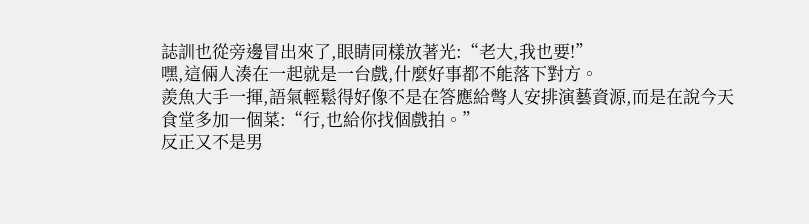誌訓也從旁邊冒出來了,眼睛同樣放著光:“老大,我也要!”
嘿,這倆人湊在一起就是一台戲,什麼好事都不能落下對方。
羨魚大手一揮,語氣輕鬆得好像不是在答應給彆人安排演藝資源,而是在說今天食堂多加一個菜:“行,也給你找個戲拍。”
反正又不是男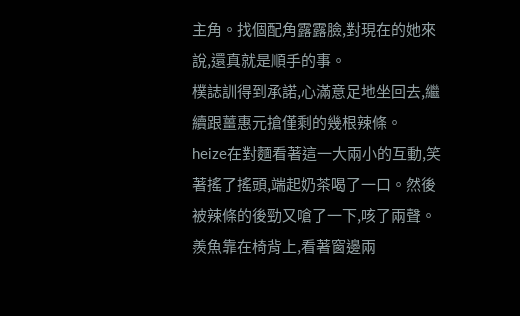主角。找個配角露露臉,對現在的她來說,還真就是順手的事。
樸誌訓得到承諾,心滿意足地坐回去,繼續跟薑惠元搶僅剩的幾根辣條。
heize在對麵看著這一大兩小的互動,笑著搖了搖頭,端起奶茶喝了一口。然後被辣條的後勁又嗆了一下,咳了兩聲。
羨魚靠在椅背上,看著窗邊兩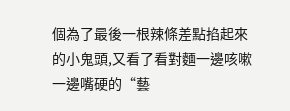個為了最後一根辣條差點掐起來的小鬼頭,又看了看對麵一邊咳嗽一邊嘴硬的“藝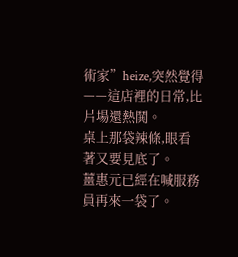術家”heize,突然覺得——這店裡的日常,比片場還熱鬨。
桌上那袋辣條,眼看著又要見底了。
薑惠元已經在喊服務員再來一袋了。